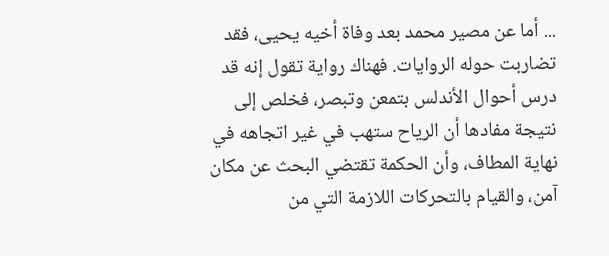... أما عن مصير محمد بعد وفاة أخيه يحيى، فقد تضاربت حوله الروايات. فهناك رواية تقول إنه قد درس أحوال الأندلس بتمعن وتبصر، فخلص إلى نتيجة مفادها أن الرياح ستهب في غير اتجاهه في نهاية المطاف، وأن الحكمة تقتضي البحث عن مكان آمن، والقيام بالتحركات اللازمة التي من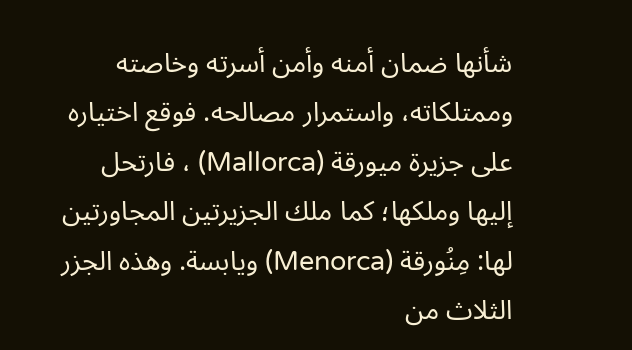شأنها ضمان أمنه وأمن أسرته وخاصته وممتلكاته، واستمرار مصالحه. فوقع اختياره على جزيرة ميورقة (Mallorca) ، فارتحل إليها وملكها؛ كما ملك الجزيرتين المجاورتين لها: مِنُورقة (Menorca) ويابسة. وهذه الجزر الثلاث من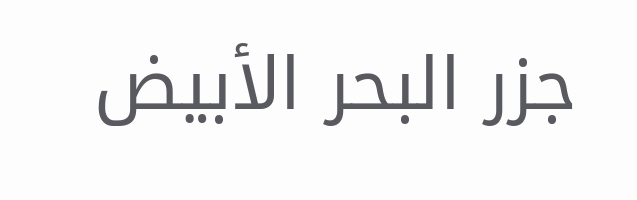جزر البحر الأبيض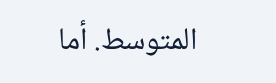المتوسط. أما